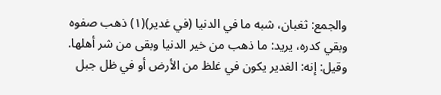والجمع: ثغبان، شبه ما في الدنيا (في غدير)(١) ذهب صفوه وبقي كدره، يريد: ما ذهب من خير الدنيا وبقى من شر أهلها. وقيل: إنه: الغدير يكون في غلظ من الأرض أو في ظل جبل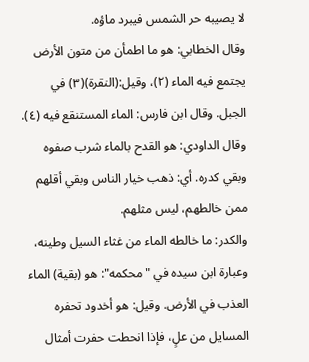لا يصيبه حر الشمس فيبرد ماؤه.
وقال الخطابي: هو ما اطمأن من متون الأرض يجتمع فيه الماء (٢)، وقيل:(النقرة)(٣) في الجبل. وقال ابن فارس: الماء المستنقع فيه (٤). وقال الداودي: هو القدح بالماء شرب صفوه وبقي كدره. أي: ذهب خيار الناس وبقي أقلهم ممن خالطهم، ليس مثلهم.
والكدر: ما خالطه الماء من غثاء السيل وطينه، وعبارة ابن سيده في "محكمه": هو (بقية) الماء العذب في الأرض. وقيل: هو أخدود تحفره المسايل من علٍ، فإذا انحطت حفرت أمثال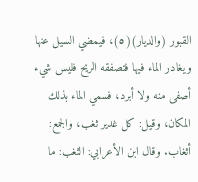القبور (والديار)(٥)، فيمضي السيل عنها ويغادر الماء فيها فتصفقه الريح فليس شيء أصفى منه ولا أبرد، فسمي الماء بذلك المكان، وقيل: كل غدير ثغب، والجمع: أثغاب. وقال ابن الأعرابي: الثغب: ما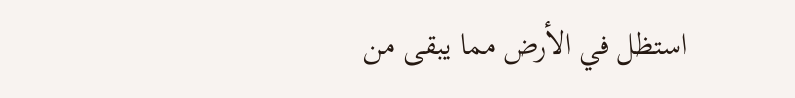استظل في الأرض مما يبقى من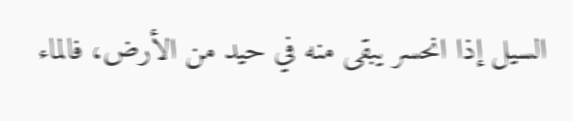السيل إذا انحسر يبقى منه في حيد من الأرض، فالماء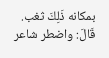بمكانه ذَلِكَ ثغب. قَالَ: واضطر شاعر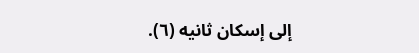إلى إسكان ثانيه (٦).